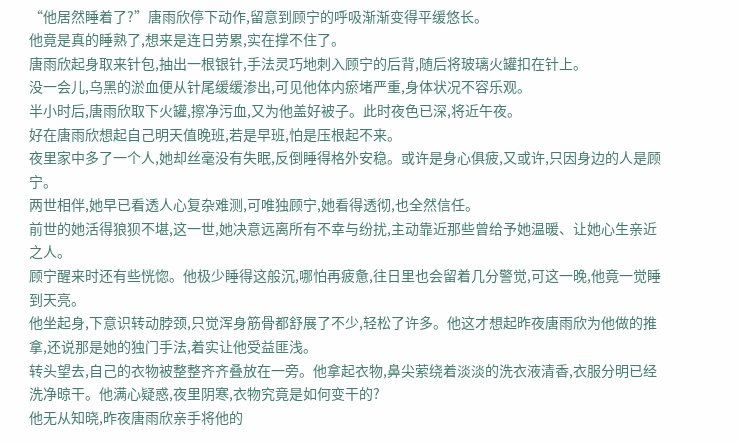“他居然睡着了?”唐雨欣停下动作,留意到顾宁的呼吸渐渐变得平缓悠长。
他竟是真的睡熟了,想来是连日劳累,实在撑不住了。
唐雨欣起身取来针包,抽出一根银针,手法灵巧地刺入顾宁的后背,随后将玻璃火罐扣在针上。
没一会儿,乌黑的淤血便从针尾缓缓渗出,可见他体内瘀堵严重,身体状况不容乐观。
半小时后,唐雨欣取下火罐,擦净污血,又为他盖好被子。此时夜色已深,将近午夜。
好在唐雨欣想起自己明天值晚班,若是早班,怕是压根起不来。
夜里家中多了一个人,她却丝毫没有失眠,反倒睡得格外安稳。或许是身心俱疲,又或许,只因身边的人是顾宁。
两世相伴,她早已看透人心复杂难测,可唯独顾宁,她看得透彻,也全然信任。
前世的她活得狼狈不堪,这一世,她决意远离所有不幸与纷扰,主动靠近那些曾给予她温暖、让她心生亲近之人。
顾宁醒来时还有些恍惚。他极少睡得这般沉,哪怕再疲惫,往日里也会留着几分警觉,可这一晚,他竟一觉睡到天亮。
他坐起身,下意识转动脖颈,只觉浑身筋骨都舒展了不少,轻松了许多。他这才想起昨夜唐雨欣为他做的推拿,还说那是她的独门手法,着实让他受益匪浅。
转头望去,自己的衣物被整整齐齐叠放在一旁。他拿起衣物,鼻尖萦绕着淡淡的洗衣液清香,衣服分明已经洗净晾干。他满心疑惑,夜里阴寒,衣物究竟是如何变干的?
他无从知晓,昨夜唐雨欣亲手将他的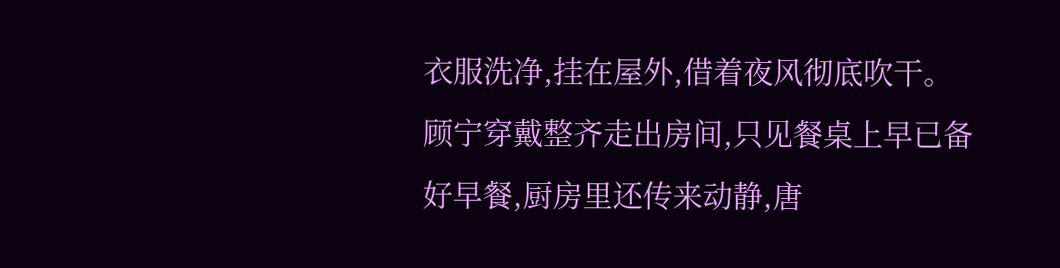衣服洗净,挂在屋外,借着夜风彻底吹干。
顾宁穿戴整齐走出房间,只见餐桌上早已备好早餐,厨房里还传来动静,唐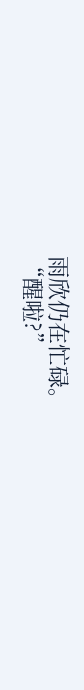雨欣仍在忙碌。
“醒啦?”